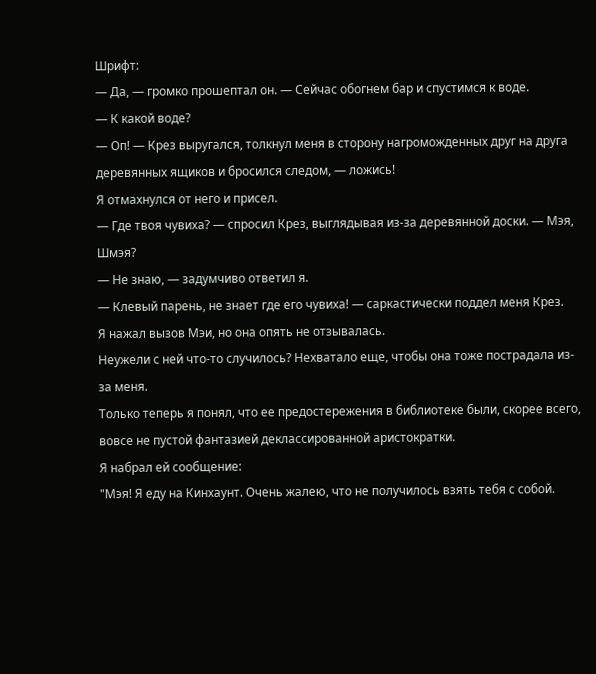Шрифт:
— Да, — громко прошептал он. — Сейчас обогнем бар и спустимся к воде.
— К какой воде?
— Оп! — Крез выругался, толкнул меня в сторону нагроможденных друг на друга деревянных ящиков и бросился следом, — ложись!
Я отмахнулся от него и присел.
— Где твоя чувиха? — спросил Крез, выглядывая из-за деревянной доски. — Мэя, Шмэя?
— Не знаю, — задумчиво ответил я.
— Клевый парень, не знает где его чувиха! — саркастически поддел меня Крез.
Я нажал вызов Мэи, но она опять не отзывалась.
Неужели с ней что-то случилось? Нехватало еще, чтобы она тоже пострадала из-за меня.
Только теперь я понял, что ее предостережения в библиотеке были, скорее всего, вовсе не пустой фантазией деклассированной аристократки.
Я набрал ей сообщение:
"Мэя! Я еду на Кинхаунт. Очень жалею, что не получилось взять тебя с собой.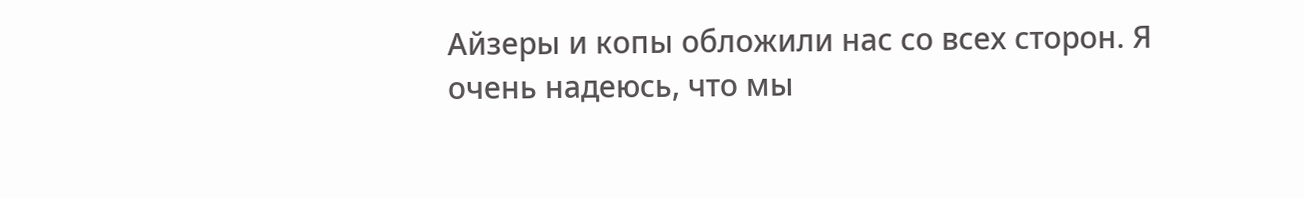Айзеры и копы обложили нас со всех сторон. Я очень надеюсь, что мы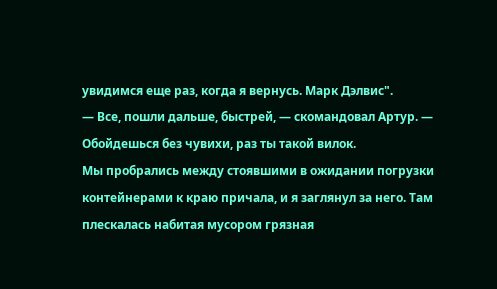увидимся еще раз, когда я вернусь. Марк Дэлвис".
— Все, пошли дальше, быстрей, — скомандовал Артур. — Обойдешься без чувихи, раз ты такой вилок.
Мы пробрались между стоявшими в ожидании погрузки контейнерами к краю причала, и я заглянул за него. Там плескалась набитая мусором грязная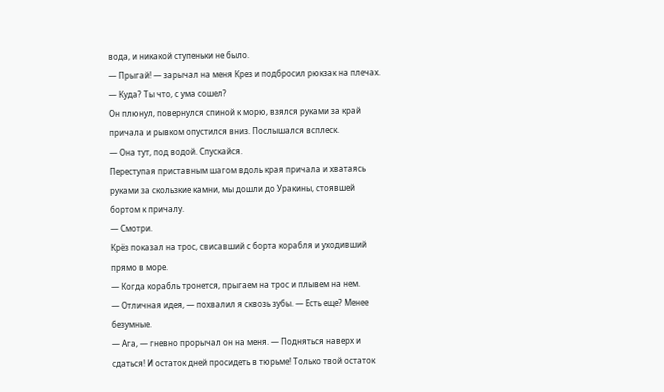вода, и никакой ступеньки не было.
— Прыгай! — зарычал на меня Крез и подбросил рюкзак на плечах.
— Куда? Ты что, с ума сошел?
Он плюнул, повернулся спиной к морю, взялся руками за край причала и рывком опустился вниз. Послышался всплеск.
— Она тут, под водой. Спускайся.
Переступая приставным шагом вдоль края причала и хватаясь руками за скользкие камни, мы дошли до Уракины, стоявшей бортом к причалу.
— Смотри.
Крёз показал на трос, свисавший с борта корабля и уходивший прямо в море.
— Когда корабль тронется, прыгаем на трос и плывем на нем.
— Отличная идея, — похвалил я сквозь зубы. — Есть еще? Менее безумные.
— Ага, — гневно прорычал он на меня. — Подняться наверх и сдаться! И остаток дней просидеть в тюрьме! Только твой остаток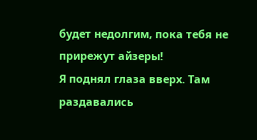будет недолгим, пока тебя не прирежут айзеры!
Я поднял глаза вверх. Там раздавались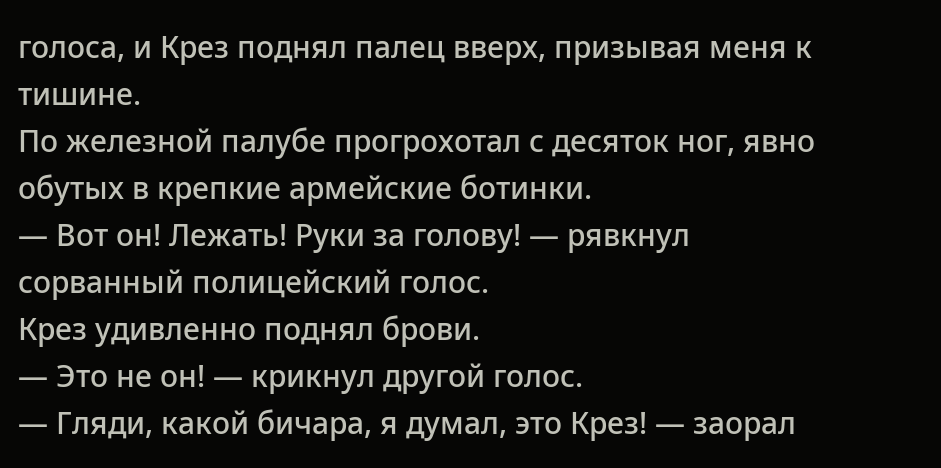голоса, и Крез поднял палец вверх, призывая меня к тишине.
По железной палубе прогрохотал с десяток ног, явно обутых в крепкие армейские ботинки.
— Вот он! Лежать! Руки за голову! — рявкнул сорванный полицейский голос.
Крез удивленно поднял брови.
— Это не он! — крикнул другой голос.
— Гляди, какой бичара, я думал, это Крез! — заорал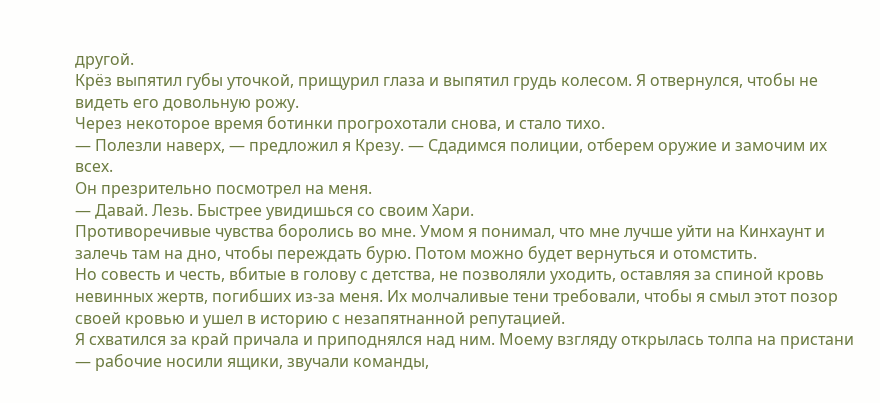другой.
Крёз выпятил губы уточкой, прищурил глаза и выпятил грудь колесом. Я отвернулся, чтобы не видеть его довольную рожу.
Через некоторое время ботинки прогрохотали снова, и стало тихо.
— Полезли наверх, — предложил я Крезу. — Сдадимся полиции, отберем оружие и замочим их всех.
Он презрительно посмотрел на меня.
— Давай. Лезь. Быстрее увидишься со своим Хари.
Противоречивые чувства боролись во мне. Умом я понимал, что мне лучше уйти на Кинхаунт и залечь там на дно, чтобы переждать бурю. Потом можно будет вернуться и отомстить.
Но совесть и честь, вбитые в голову с детства, не позволяли уходить, оставляя за спиной кровь невинных жертв, погибших из-за меня. Их молчаливые тени требовали, чтобы я смыл этот позор своей кровью и ушел в историю с незапятнанной репутацией.
Я схватился за край причала и приподнялся над ним. Моему взгляду открылась толпа на пристани — рабочие носили ящики, звучали команды,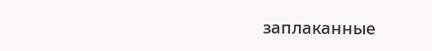заплаканные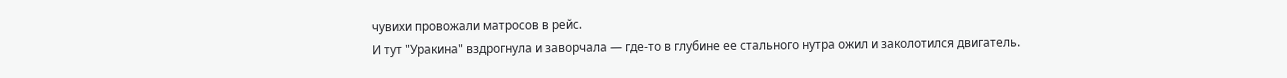чувихи провожали матросов в рейс.
И тут "Уракина" вздрогнула и заворчала — где-то в глубине ее стального нутра ожил и заколотился двигатель.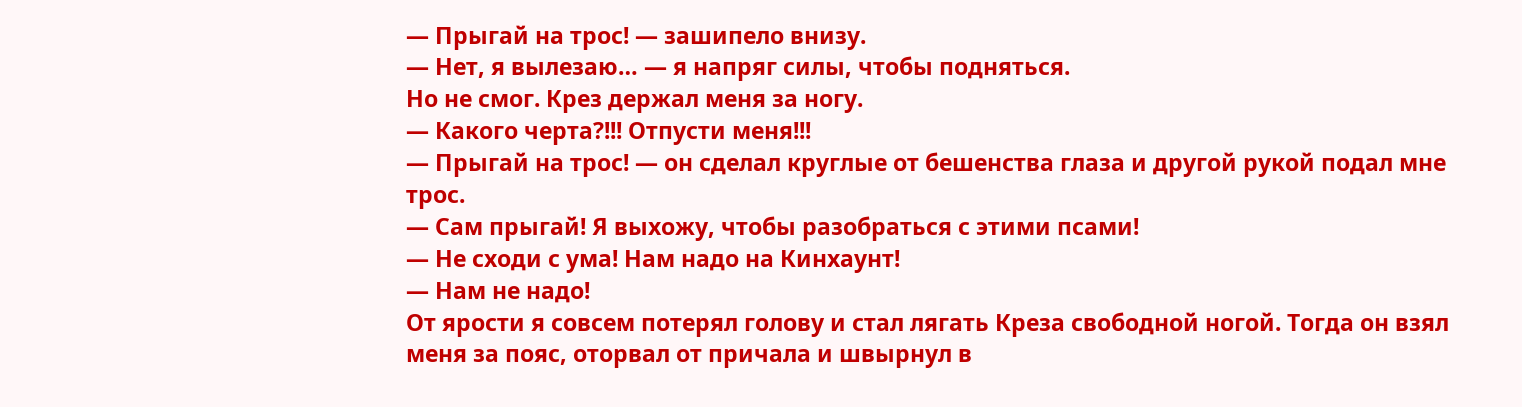— Прыгай на трос! — зашипело внизу.
— Нет, я вылезаю… — я напряг силы, чтобы подняться.
Но не смог. Крез держал меня за ногу.
— Какого черта?!!! Отпусти меня!!!
— Прыгай на трос! — он сделал круглые от бешенства глаза и другой рукой подал мне трос.
— Сам прыгай! Я выхожу, чтобы разобраться с этими псами!
— Не сходи с ума! Нам надо на Кинхаунт!
— Нам не надо!
От ярости я совсем потерял голову и стал лягать Креза свободной ногой. Тогда он взял меня за пояс, оторвал от причала и швырнул в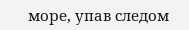море, упав следом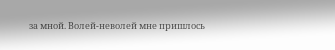за мной. Волей-неволей мне пришлось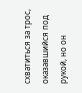схватиться за трос, оказавшийся под рукой, но он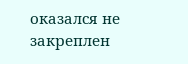оказался не закреплен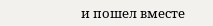и пошел вместе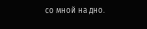со мной на дно.